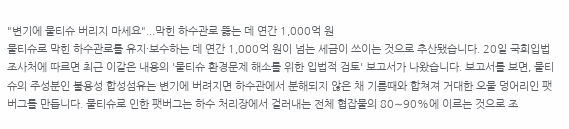"변기에 물티슈 버리지 마세요"...막힌 하수관로 뚫는 데 연간 1,000억 원
물티슈로 막힌 하수관로를 유지·보수하는 데 연간 1,000억 원이 넘는 세금이 쓰이는 것으로 추산됐습니다. 20일 국회입법조사처에 따르면 최근 이같은 내용의 '물티슈 환경문제 해소를 위한 입법적 검토' 보고서가 나왔습니다. 보고서를 보면, 물티슈의 주성분인 불용성 합성섬유는 변기에 버려지면 하수관에서 분해되지 않은 채 기름때와 합쳐져 거대한 오물 덩어리인 팻버그를 만듭니다. 물티슈로 인한 팻버그는 하수 처리장에서 걸러내는 전체 협잡물의 80∼90%에 이르는 것으로 조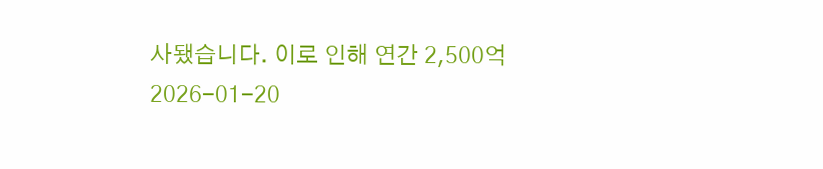사됐습니다. 이로 인해 연간 2,500억
2026-01-20